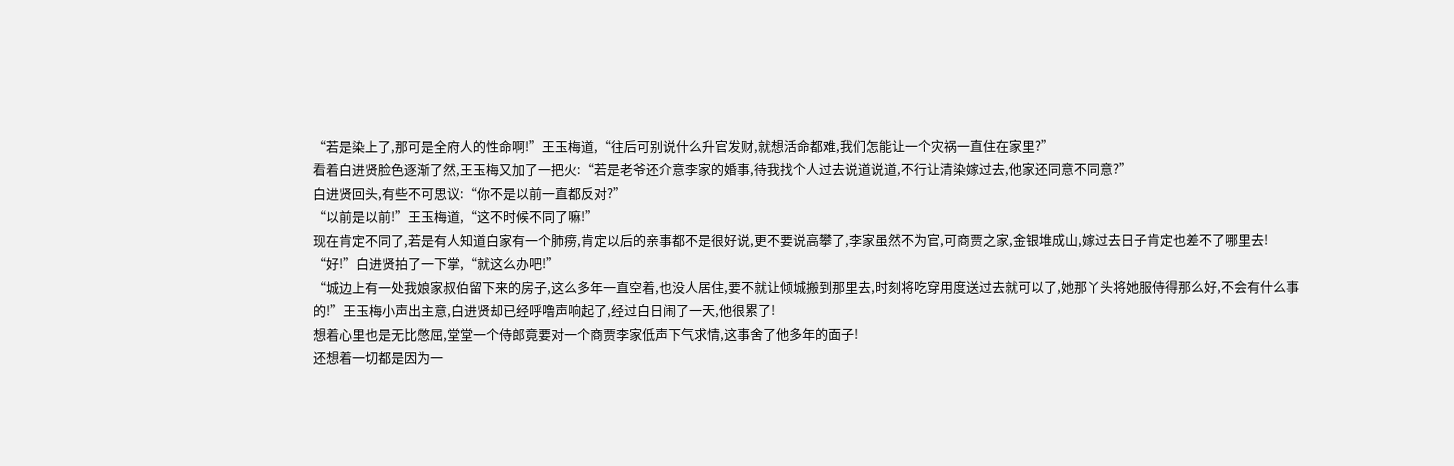“若是染上了,那可是全府人的性命啊!”王玉梅道,“往后可别说什么升官发财,就想活命都难,我们怎能让一个灾祸一直住在家里?”
看着白进贤脸色逐渐了然,王玉梅又加了一把火:“若是老爷还介意李家的婚事,待我找个人过去说道说道,不行让清染嫁过去,他家还同意不同意?”
白进贤回头,有些不可思议:“你不是以前一直都反对?”
“以前是以前!”王玉梅道,“这不时候不同了嘛!”
现在肯定不同了,若是有人知道白家有一个肺痨,肯定以后的亲事都不是很好说,更不要说高攀了,李家虽然不为官,可商贾之家,金银堆成山,嫁过去日子肯定也差不了哪里去!
“好!”白进贤拍了一下掌,“就这么办吧!”
“城边上有一处我娘家叔伯留下来的房子,这么多年一直空着,也没人居住,要不就让倾城搬到那里去,时刻将吃穿用度送过去就可以了,她那丫头将她服侍得那么好,不会有什么事的!”王玉梅小声出主意,白进贤却已经呼噜声响起了,经过白日闹了一天,他很累了!
想着心里也是无比憋屈,堂堂一个侍郎竟要对一个商贾李家低声下气求情,这事舍了他多年的面子!
还想着一切都是因为一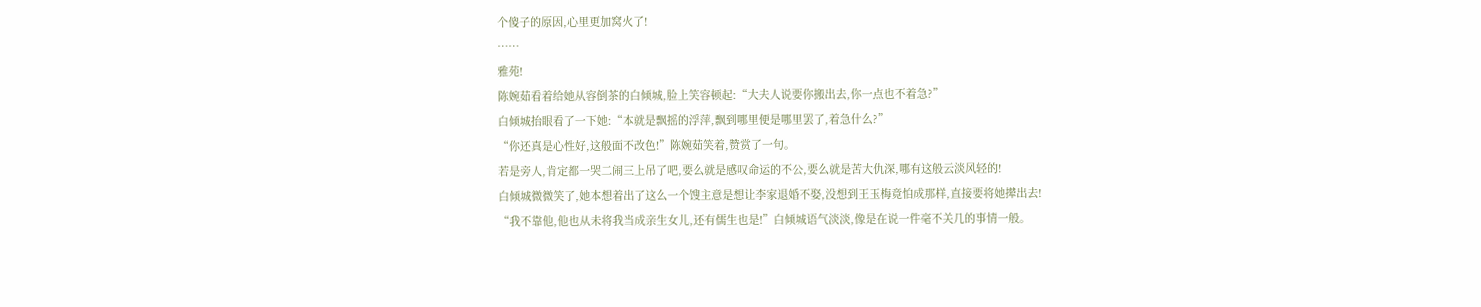个傻子的原因,心里更加窝火了!
……
雅苑!
陈婉茹看着给她从容倒茶的白倾城,脸上笑容顿起:“大夫人说要你搬出去,你一点也不着急?”
白倾城抬眼看了一下她:“本就是飘摇的浮萍,飘到哪里便是哪里罢了,着急什么?”
“你还真是心性好,这般面不改色!”陈婉茹笑着,赞赏了一句。
若是旁人,肯定都一哭二闹三上吊了吧,要么就是感叹命运的不公,要么就是苦大仇深,哪有这般云淡风轻的!
白倾城微微笑了,她本想着出了这么一个馊主意是想让李家退婚不娶,没想到王玉梅竟怕成那样,直接要将她撵出去!
“我不靠他,他也从未将我当成亲生女儿,还有儒生也是!”白倾城语气淡淡,像是在说一件毫不关几的事情一般。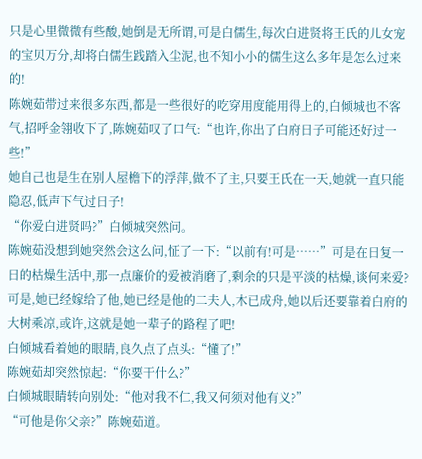只是心里微微有些酸,她倒是无所谓,可是白儒生,每次白进贤将王氏的儿女宠的宝贝万分,却将白儒生践踏入尘泥,也不知小小的儒生这么多年是怎么过来的!
陈婉茹带过来很多东西,都是一些很好的吃穿用度能用得上的,白倾城也不客气,招呼金翎收下了,陈婉茹叹了口气:“也许,你出了白府日子可能还好过一些!”
她自己也是生在别人屋檐下的浮萍,做不了主,只要王氏在一天,她就一直只能隐忍,低声下气过日子!
“你爱白进贤吗?”白倾城突然问。
陈婉茹没想到她突然会这么问,怔了一下:“以前有!可是……”可是在日复一日的枯燥生活中,那一点廉价的爱被消磨了,剩余的只是平淡的枯燥,谈何来爱?
可是,她已经嫁给了他,她已经是他的二夫人,木已成舟,她以后还要靠着白府的大树乘凉,或许,这就是她一辈子的路程了吧!
白倾城看着她的眼睛,良久点了点头:“懂了!”
陈婉茹却突然惊起:“你要干什么?”
白倾城眼睛转向别处:“他对我不仁,我又何须对他有义?”
“可他是你父亲?”陈婉茹道。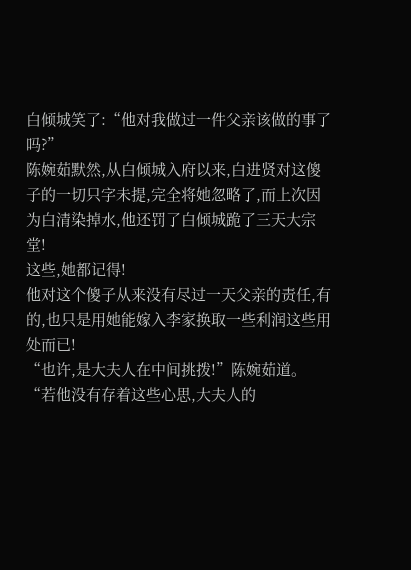白倾城笑了:“他对我做过一件父亲该做的事了吗?”
陈婉茹默然,从白倾城入府以来,白进贤对这傻子的一切只字未提,完全将她忽略了,而上次因为白清染掉水,他还罚了白倾城跪了三天大宗堂!
这些,她都记得!
他对这个傻子从来没有尽过一天父亲的责任,有的,也只是用她能嫁入李家换取一些利润这些用处而已!
“也许,是大夫人在中间挑拨!”陈婉茹道。
“若他没有存着这些心思,大夫人的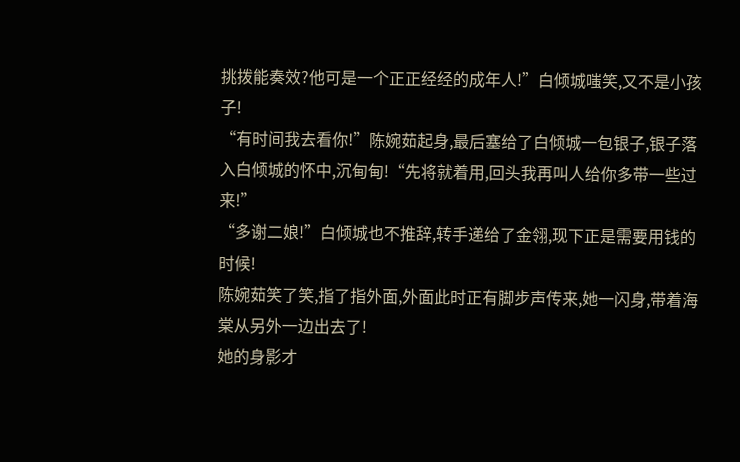挑拨能奏效?他可是一个正正经经的成年人!”白倾城嗤笑,又不是小孩子!
“有时间我去看你!”陈婉茹起身,最后塞给了白倾城一包银子,银子落入白倾城的怀中,沉甸甸!“先将就着用,回头我再叫人给你多带一些过来!”
“多谢二娘!”白倾城也不推辞,转手递给了金翎,现下正是需要用钱的时候!
陈婉茹笑了笑,指了指外面,外面此时正有脚步声传来,她一闪身,带着海棠从另外一边出去了!
她的身影才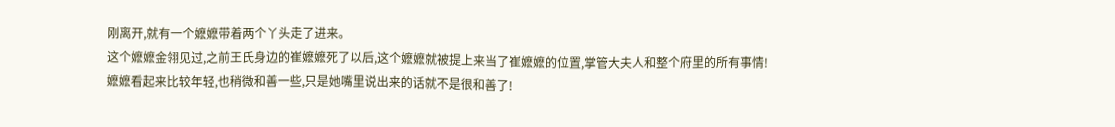刚离开,就有一个嬷嬷带着两个丫头走了进来。
这个嬷嬷金翎见过,之前王氏身边的崔嬷嬷死了以后,这个嬷嬷就被提上来当了崔嬷嬷的位置,掌管大夫人和整个府里的所有事情!
嬷嬷看起来比较年轻,也稍微和善一些,只是她嘴里说出来的话就不是很和善了!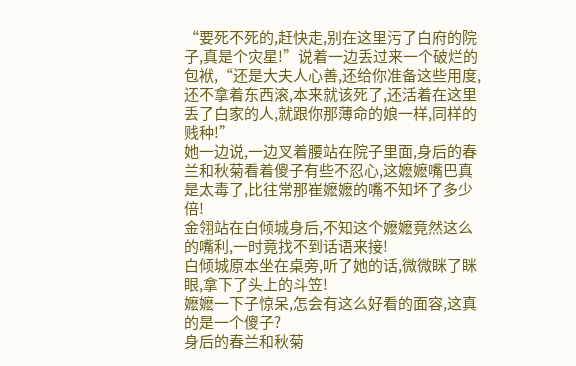“要死不死的,赶快走,别在这里污了白府的院子,真是个灾星!”说着一边丢过来一个破烂的包袱,“还是大夫人心善,还给你准备这些用度,还不拿着东西滚,本来就该死了,还活着在这里丢了白家的人,就跟你那薄命的娘一样,同样的贱种!”
她一边说,一边叉着腰站在院子里面,身后的春兰和秋菊看着傻子有些不忍心,这嬷嬷嘴巴真是太毒了,比往常那崔嬷嬷的嘴不知坏了多少倍!
金翎站在白倾城身后,不知这个嬷嬷竟然这么的嘴利,一时竟找不到话语来接!
白倾城原本坐在桌旁,听了她的话,微微眯了眯眼,拿下了头上的斗笠!
嬷嬷一下子惊呆,怎会有这么好看的面容,这真的是一个傻子?
身后的春兰和秋菊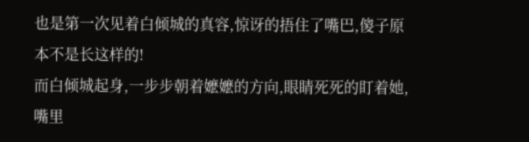也是第一次见着白倾城的真容,惊讶的捂住了嘴巴,傻子原本不是长这样的!
而白倾城起身,一步步朝着嬷嬷的方向,眼睛死死的盯着她,嘴里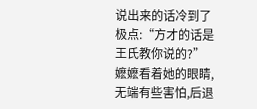说出来的话冷到了极点:“方才的话是王氏教你说的?”
嬷嬷看着她的眼睛,无端有些害怕,后退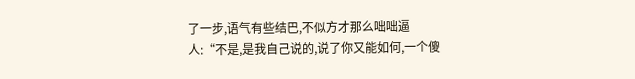了一步,语气有些结巴,不似方才那么咄咄逼人:“不是,是我自己说的,说了你又能如何,一个傻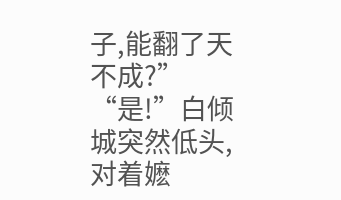子,能翻了天不成?”
“是!”白倾城突然低头,对着嬷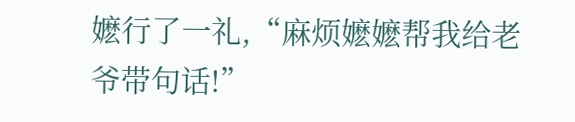嬷行了一礼,“麻烦嬷嬷帮我给老爷带句话!”